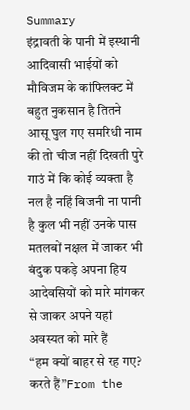Summary
इंद्रावती के पानी में इस्थानी आदिवासी भाईयों को मौविजम के कांफ्लिक्ट में बहुत नुकसान है तितने आसू घुल गए समरिधी नाम की तो चीज नहीं दिखती पुरे गाउं में कि कोई व्यक्ता है नल है नहिं बिजनी ना पानी है कुल भी नहीं उनके पास मतलबों नक्षल में जाकर भी बंदुक पकड़े अपना हिय आदेवसियों को मारे मांगकर से जाकर अपने यहां अवस्यत को मारे हैं
“हम क्यों बाहर से रह गए? करते हैं”From the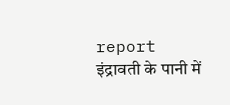report
इंद्रावती के पानी में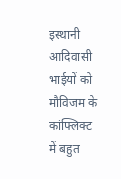इस्थानी आदिवासी भाईयों को मौविजम के कांफ्लिक्ट में बहुत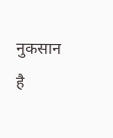नुकसान है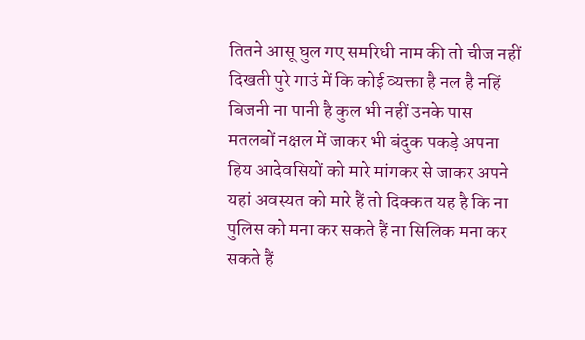तितने आसू घुल गए समरिधी नाम की तो चीज नहीं दिखती पुरे गाउं में कि कोई व्यक्ता है नल है नहिं बिजनी ना पानी है कुल भी नहीं उनके पास मतलबों नक्षल में जाकर भी बंदुक पकड़े अपना हिय आदेवसियों को मारे मांगकर से जाकर अपने यहां अवस्यत को मारे हैं तो दिक्कत यह है कि ना पुलिस को मना कर सकते हैं ना सिलिक मना कर सकते हैं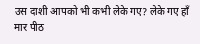उस दाशी आपको भी कभी लेके गए? लेके गए हाँ मार पीठ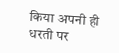किया अपनी ही धरती पर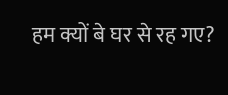हम क्यों बे घर से रह गए?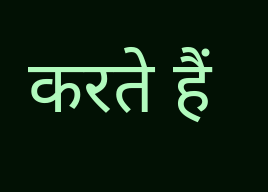करते हैं